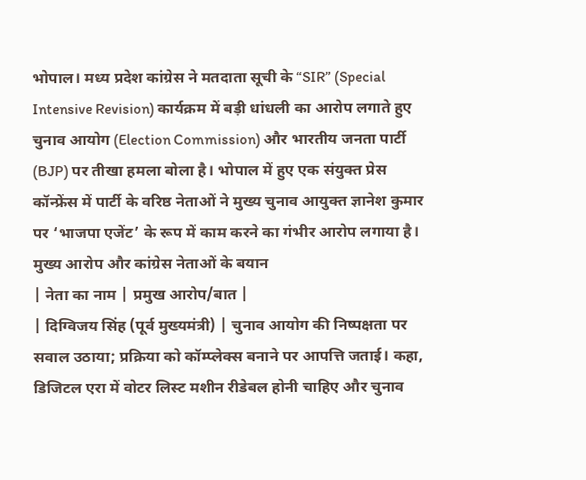भोपाल। मध्य प्रदेश कांग्रेस ने मतदाता सूची के “SIR” (Special Intensive Revision) कार्यक्रम में बड़ी धांधली का आरोप लगाते हुए चुनाव आयोग (Election Commission) और भारतीय जनता पार्टी (BJP) पर तीखा हमला बोला है। भोपाल में हुए एक संयुक्त प्रेस कॉन्फ्रेंस में पार्टी के वरिष्ठ नेताओं ने मुख्य चुनाव आयुक्त ज्ञानेश कुमार पर ‘भाजपा एजेंट’ के रूप में काम करने का गंभीर आरोप लगाया है।
मुख्य आरोप और कांग्रेस नेताओं के बयान
| नेता का नाम | प्रमुख आरोप/बात |
| दिग्विजय सिंह (पूर्व मुख्यमंत्री) | चुनाव आयोग की निष्पक्षता पर सवाल उठाया; प्रक्रिया को कॉम्प्लेक्स बनाने पर आपत्ति जताई। कहा, डिजिटल एरा में वोटर लिस्ट मशीन रीडेबल होनी चाहिए और चुनाव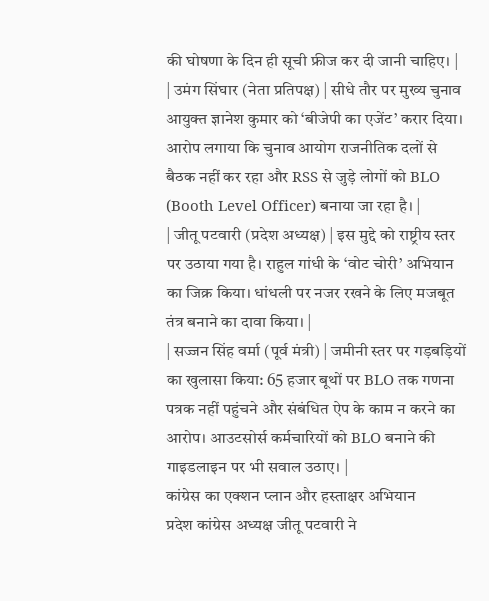की घोषणा के दिन ही सूची फ्रीज कर दी जानी चाहिए। |
| उमंग सिंघार (नेता प्रतिपक्ष) | सीधे तौर पर मुख्य चुनाव आयुक्त ज्ञानेश कुमार को ‘बीजेपी का एजेंट’ करार दिया। आरोप लगाया कि चुनाव आयोग राजनीतिक दलों से बैठक नहीं कर रहा और RSS से जुड़े लोगों को BLO (Booth Level Officer) बनाया जा रहा है। |
| जीतू पटवारी (प्रदेश अध्यक्ष) | इस मुद्दे को राष्ट्रीय स्तर पर उठाया गया है। राहुल गांधी के ‘वोट चोरी’ अभियान का जिक्र किया। धांधली पर नजर रखने के लिए मजबूत तंत्र बनाने का दावा किया। |
| सज्जन सिंह वर्मा (पूर्व मंत्री) | जमीनी स्तर पर गड़बड़ियों का खुलासा किया: 65 हजार बूथों पर BLO तक गणना पत्रक नहीं पहुंचने और संबंधित ऐप के काम न करने का आरोप। आउटसोर्स कर्मचारियों को BLO बनाने की गाइडलाइन पर भी सवाल उठाए। |
कांग्रेस का एक्शन प्लान और हस्ताक्षर अभियान
प्रदेश कांग्रेस अध्यक्ष जीतू पटवारी ने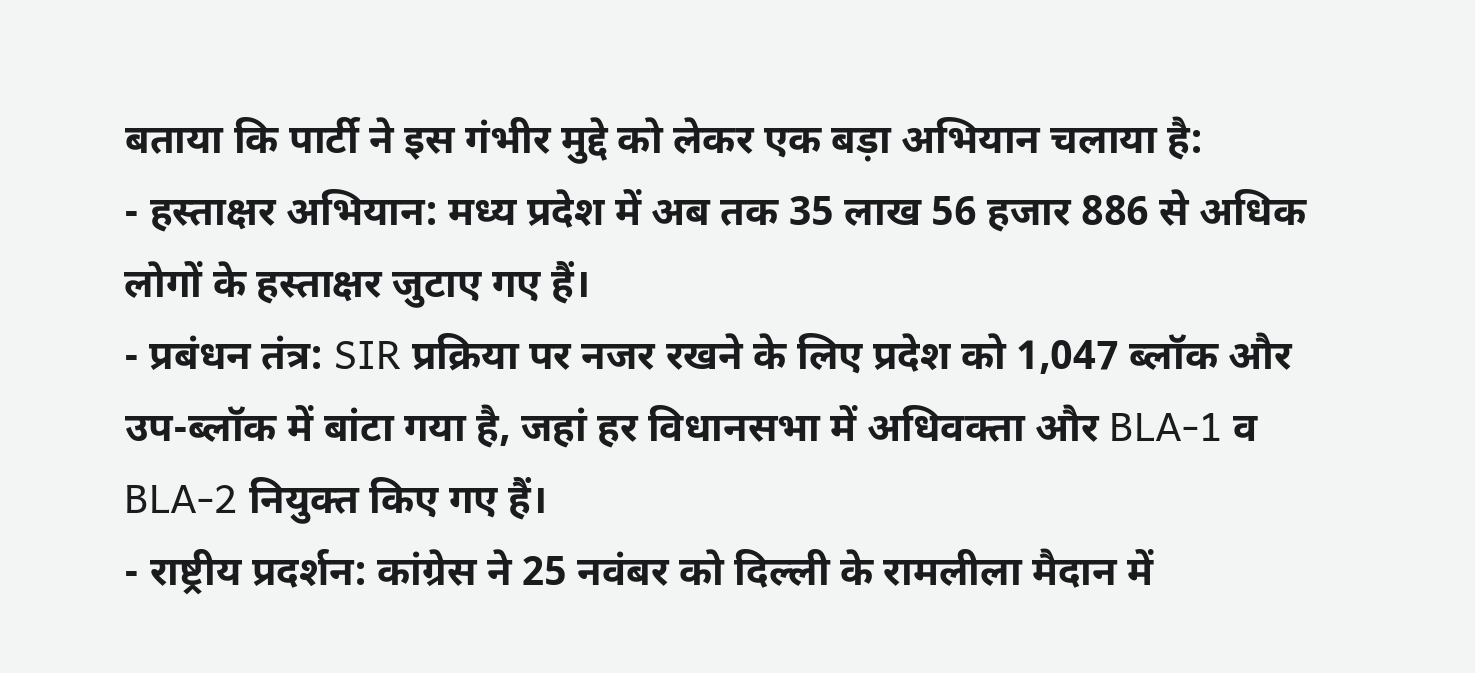बताया कि पार्टी ने इस गंभीर मुद्दे को लेकर एक बड़ा अभियान चलाया है:
- हस्ताक्षर अभियान: मध्य प्रदेश में अब तक 35 लाख 56 हजार 886 से अधिक लोगों के हस्ताक्षर जुटाए गए हैं।
- प्रबंधन तंत्र: SIR प्रक्रिया पर नजर रखने के लिए प्रदेश को 1,047 ब्लॉक और उप-ब्लॉक में बांटा गया है, जहां हर विधानसभा में अधिवक्ता और BLA-1 व BLA-2 नियुक्त किए गए हैं।
- राष्ट्रीय प्रदर्शन: कांग्रेस ने 25 नवंबर को दिल्ली के रामलीला मैदान में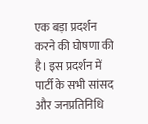एक बड़ा प्रदर्शन करने की घोषणा की है। इस प्रदर्शन में पार्टी के सभी सांसद और जनप्रतिनिधि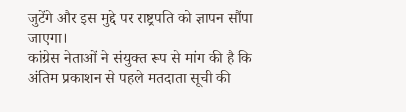जुटेंगे और इस मुद्दे पर राष्ट्रपति को ज्ञापन सौंपा जाएगा।
कांग्रेस नेताओं ने संयुक्त रूप से मांग की है कि अंतिम प्रकाशन से पहले मतदाता सूची की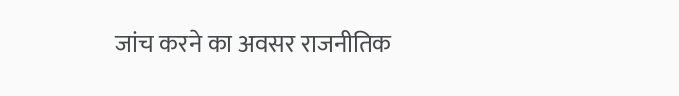जांच करने का अवसर राजनीतिक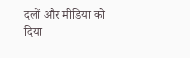दलों और मीडिया को दिया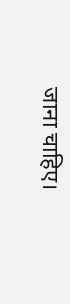जाना चाहिए।